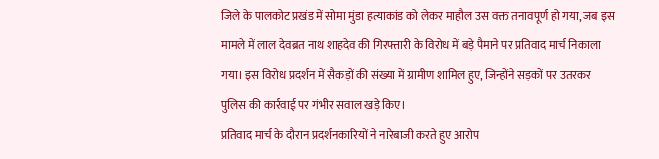जिले के पालकोट प्रखंड में सोमा मुंडा हत्याकांड को लेकर माहौल उस वक्त तनावपूर्ण हो गया, जब इस मामले में लाल देवब्रत नाथ शाहदेव की गिरफ्तारी के विरोध में बड़े पैमाने पर प्रतिवाद मार्च निकाला गया। इस विरोध प्रदर्शन में सैकड़ों की संख्या में ग्रामीण शामिल हुए, जिन्होंने सड़कों पर उतरकर पुलिस की कार्रवाई पर गंभीर सवाल खड़े किए।
प्रतिवाद मार्च के दौरान प्रदर्शनकारियों ने नारेबाजी करते हुए आरोप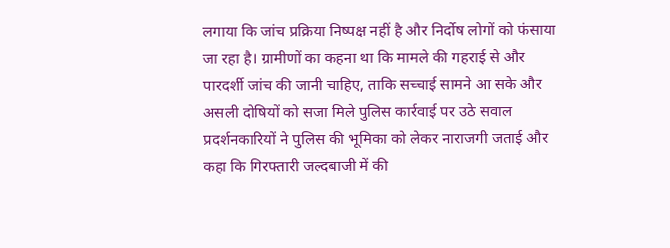लगाया कि जांच प्रक्रिया निष्पक्ष नहीं है और निर्दोष लोगों को फंसाया जा रहा है। ग्रामीणों का कहना था कि मामले की गहराई से और पारदर्शी जांच की जानी चाहिए, ताकि सच्चाई सामने आ सके और असली दोषियों को सजा मिले पुलिस कार्रवाई पर उठे सवाल
प्रदर्शनकारियों ने पुलिस की भूमिका को लेकर नाराजगी जताई और कहा कि गिरफ्तारी जल्दबाजी में की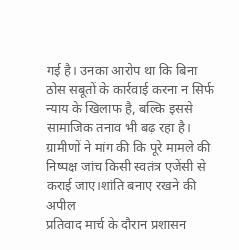गई है। उनका आरोप था कि बिना ठोस सबूतों के कार्रवाई करना न सिर्फ न्याय के खिलाफ है, बल्कि इससे सामाजिक तनाव भी बढ़ रहा है। ग्रामीणों ने मांग की कि पूरे मामले की निष्पक्ष जांच किसी स्वतंत्र एजेंसी से कराई जाए।शांति बनाए रखने की अपील
प्रतिवाद मार्च के दौरान प्रशासन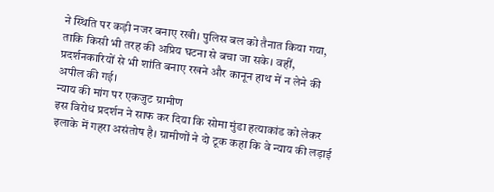ने स्थिति पर कड़ी नजर बनाए रखी। पुलिस बल को तैनात किया गया, ताकि किसी भी तरह की अप्रिय घटना से बचा जा सके। वहीं, प्रदर्शनकारियों से भी शांति बनाए रखने और कानून हाथ में न लेने की अपील की गई।
न्याय की मांग पर एकजुट ग्रामीण
इस विरोध प्रदर्शन ने साफ कर दिया कि सोमा मुंडा हत्याकांड को लेकर इलाके में गहरा असंतोष है। ग्रामीणों ने दो टूक कहा कि वे न्याय की लड़ाई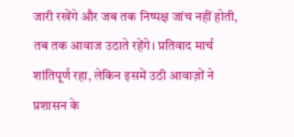जारी रखेंगे और जब तक निष्पक्ष जांच नहीं होती, तब तक आवाज उठाते रहेंगे। प्रतिवाद मार्च शांतिपूर्ण रहा, लेकिन इसमें उठी आवाज़ों ने प्रशासन के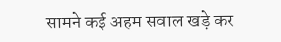सामने कई अहम सवाल खड़े कर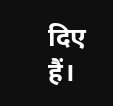दिए हैं।